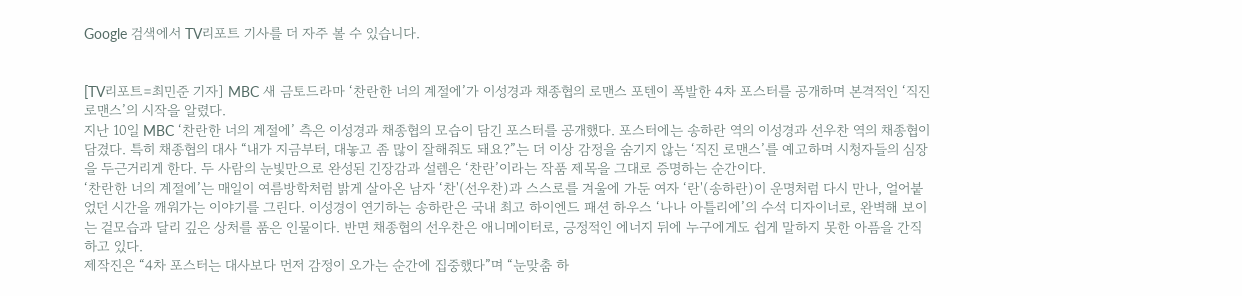Google 검색에서 TV리포트 기사를 더 자주 볼 수 있습니다.


[TV리포트=최민준 기자] MBC 새 금토드라마 ‘찬란한 너의 계절에’가 이성경과 채종협의 로맨스 포텐이 폭발한 4차 포스터를 공개하며 본격적인 ‘직진 로맨스’의 시작을 알렸다.
지난 10일 MBC ‘찬란한 너의 계절에’ 측은 이성경과 채종협의 모습이 담긴 포스터를 공개했다. 포스터에는 송하란 역의 이성경과 선우찬 역의 채종협이 담겼다. 특히 채종협의 대사 “내가 지금부터, 대놓고 좀 많이 잘해줘도 돼요?”는 더 이상 감정을 숨기지 않는 ‘직진 로맨스’를 예고하며 시청자들의 심장을 두근거리게 한다. 두 사람의 눈빛만으로 완성된 긴장감과 설렘은 ‘찬란’이라는 작품 제목을 그대로 증명하는 순간이다.
‘찬란한 너의 계절에’는 매일이 여름방학처럼 밝게 살아온 남자 ‘찬'(선우찬)과 스스로를 겨울에 가둔 여자 ‘란'(송하란)이 운명처럼 다시 만나, 얼어붙었던 시간을 깨워가는 이야기를 그린다. 이성경이 연기하는 송하란은 국내 최고 하이엔드 패션 하우스 ‘나나 아틀리에’의 수석 디자이너로, 완벽해 보이는 겉모습과 달리 깊은 상처를 품은 인물이다. 반면 채종협의 선우찬은 애니메이터로, 긍정적인 에너지 뒤에 누구에게도 쉽게 말하지 못한 아픔을 간직하고 있다.
제작진은 “4차 포스터는 대사보다 먼저 감정이 오가는 순간에 집중했다”며 “눈맞춤 하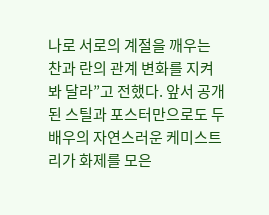나로 서로의 계절을 깨우는 찬과 란의 관계 변화를 지켜봐 달라”고 전했다. 앞서 공개된 스틸과 포스터만으로도 두 배우의 자연스러운 케미스트리가 화제를 모은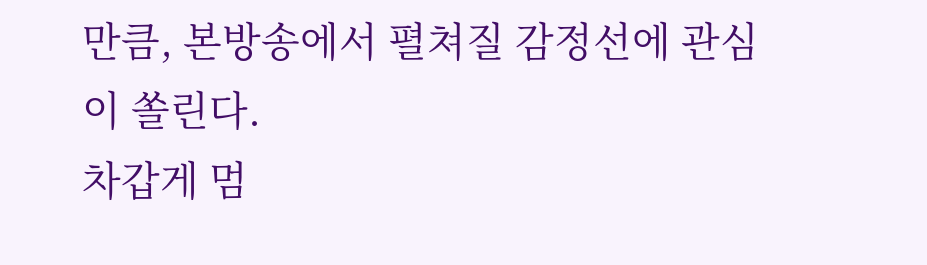만큼, 본방송에서 펼쳐질 감정선에 관심이 쏠린다.
차갑게 멈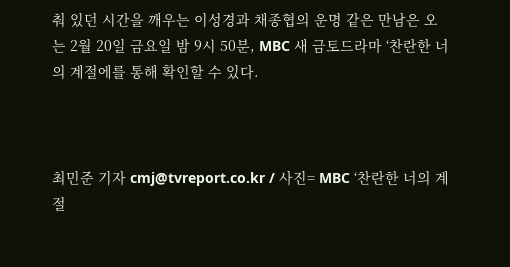춰 있던 시간을 깨우는 이성경과 채종협의 운명 같은 만남은 오는 2월 20일 금요일 밤 9시 50분, MBC 새 금토드라마 ‘찬란한 너의 계절에를 통해 확인할 수 있다.



최민준 기자 cmj@tvreport.co.kr / 사진= MBC ‘찬란한 너의 계절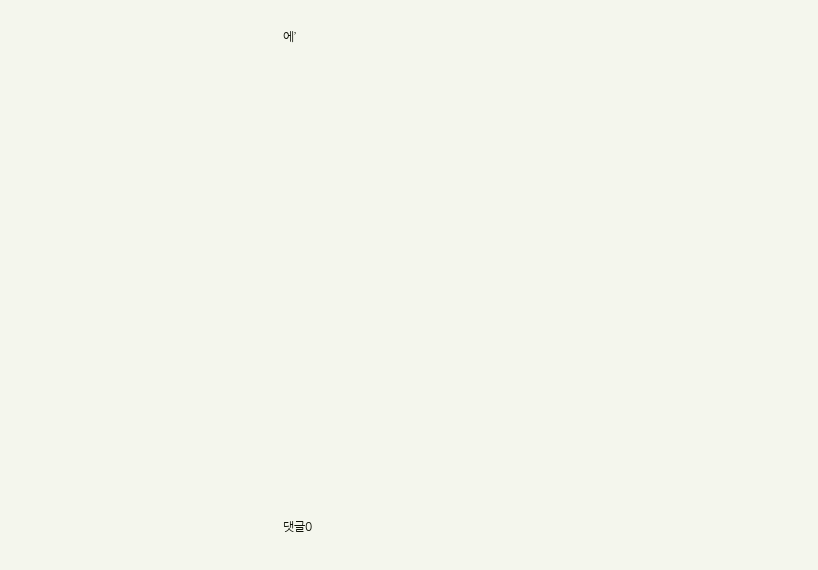에’


















댓글0